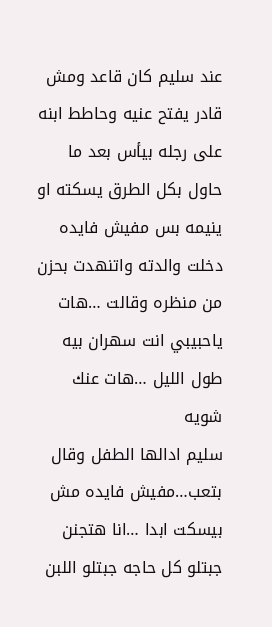عند سليم كان قاعد ومش قادر يفتح عنيه وحاطط ابنه على رجله بيأس بعد ما حاول بكل الطرق يسكته او ينيمه بس مفيش فايده
دخلت والدته واتنهدت بحزن من منظره وقالت …هات ياحبيبي انت سهران بيه طول الليل …هات عنك شويه
سليم ادالها الطفل وقال بتعب…مفيش فايده مش بيسكت ابدا …انا هتجنن جبتلو كل حاجه جبتلو اللبن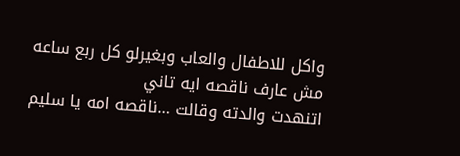واكل للاطفال والعاب وبغيرلو كل ربع ساعه مش عارف ناقصه ايه تاني
اتنهدت والدته وقالت …ناقصه امه يا سليم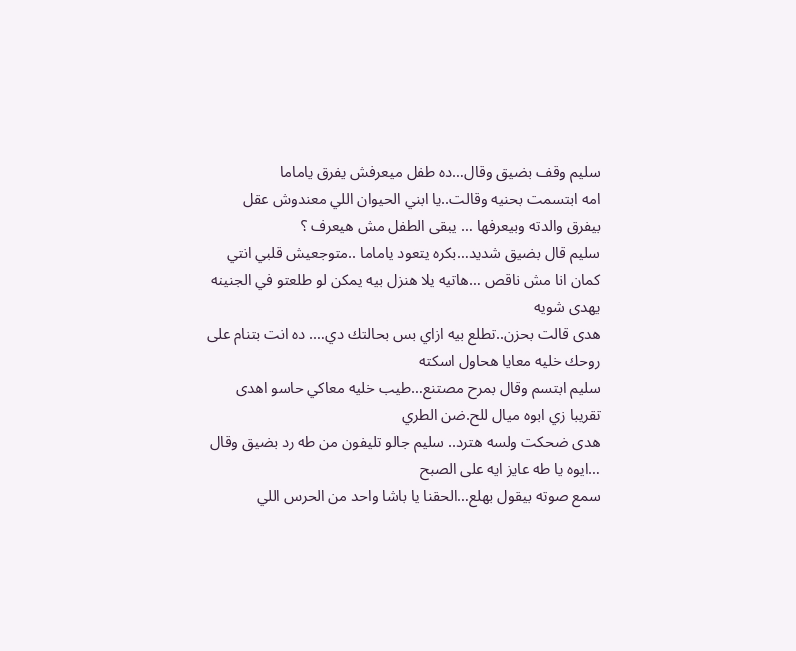سليم وقف بضيق وقال…ده طفل ميعرفش يفرق ياماما
امه ابتسمت بحنيه وقالت..يا ابني الحيوان اللي معندوش عقل بيفرق والدته وبيعرفها … يبقى الطفل مش هيعرف ؟
سليم قال بضيق شديد…بكره يتعود ياماما ..متوجعيش قلبي انتي كمان انا مش ناقص …هاتيه يلا هنزل بيه يمكن لو طلعتو في الجنينه يهدى شويه
هدى قالت بحزن..تطلع بيه ازاي بس بحالتك دي…. ده انت بتنام على روحك خليه معايا هحاول اسكته
سليم ابتسم وقال بمرح مصتنع…طيب خليه معاكي حاسو اهدى تقريبا زي ابوه ميال للح.ضن الطري
هدى ضحكت ولسه هترد.. سليم جالو تليفون من طه رد بضيق وقال …ايوه يا طه عايز ايه على الصبح
سمع صوته بيقول بهلع…الحقنا يا باشا واحد من الحرس اللي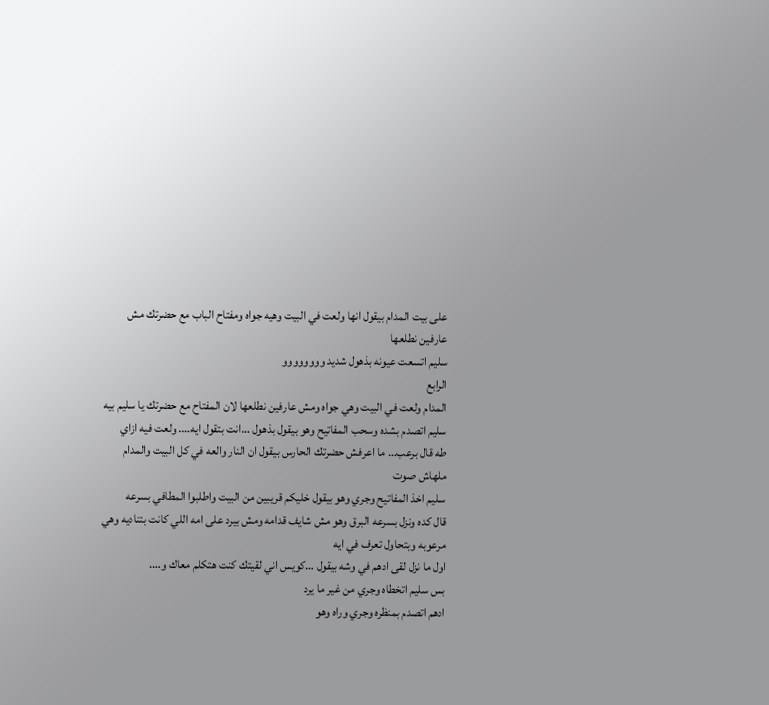على بيت المدام بيقول انها ولعت في البيت وهيه جواه ومفتاح الباب مع حضرتك مش عارفين نطلعها
سليم اتسعت عيونه بذهول شديد وووووووو
الرابع
المدام ولعت في البيت وهي جواه ومش عارفين نطلعها لان المفتاح مع حضرتك يا سليم بيه
سليم اتصدم بشده وسحب المفاتيح وهو بيقول بذهول …انت بتقول ايه…. ولعت فيه ازاي
طه قال برعب… ما اعرفش حضرتك الحارس بيقول ان النار والعه في كل البيت والمدام ملهاش صوت
سليم اخذ المفاتيح وجري وهو بيقول خليكم قريبين من البيت واطلبوا المطافي بسرعه
قال كده ونزل بسرعه البرق وهو مش شايف قدامه ومش بيرد على امه اللي كانت بتناديه وهي مرعوبه وبتحاول تعرف في ايه
اول ما نزل لقى ادهم في وشه بيقول …كويس اني لقيتك كنت هتكلم معاك و….
بس سليم اتخطاه وجري من غير ما يرد
ادهم اتصدم بمنظره وجري وراه وهو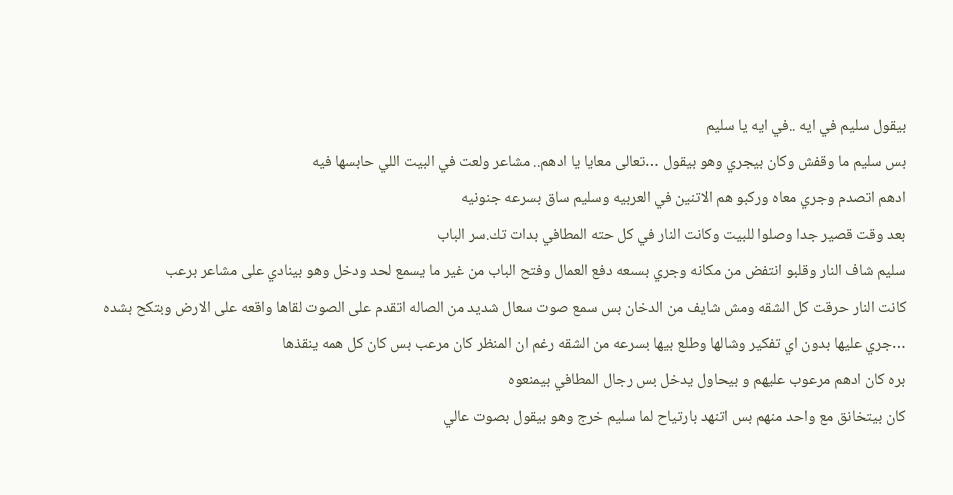بيقول سليم في ايه ..في ايه يا سليم
بس سليم ما وقفش وكان بيجري وهو بيقول …تعالى معايا يا ادهم.. مشاعر ولعت في البيت اللي حابسها فيه
ادهم اتصدم وجري معاه وركبو هم الاتنين في العربيه وسليم ساق بسرعه جنونيه
بعد وقت قصير جدا وصلوا للبيت وكانت النار في كل حته المطافي بدات تك.سر الباب
سليم شاف النار وقلبو انتفض من مكانه وجري بسىعه دفع العمال وفتح الباب من غير ما يسمع لحد ودخل وهو بينادي على مشاعر برعب
كانت النار حرقت كل الشقه ومش شايف من الدخان بس سمع صوت سعال شديد من الصاله اتقدم على الصوت لقاها واقعه على الارض وبتكح بشده …جري عليها بدون اي تفكير وشالها وطلع بيها بسرعه من الشقه رغم ان المنظر كان مرعب بس كان كل همه ينقذها
بره كان ادهم مرعوب عليهم و بيحاول يدخل بس رجال المطافي بيمنعوه
كان بيتخانق مع واحد منهم بس اتنهد بارتياح لما سليم خرج وهو بيقول بصوت عالي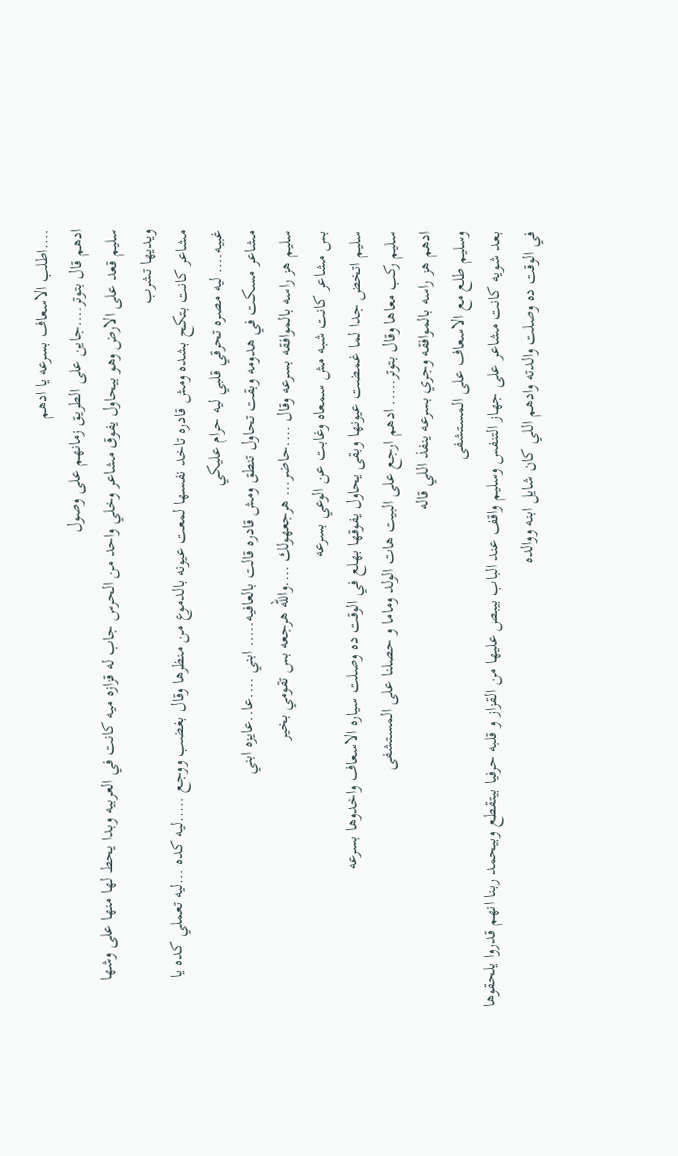….اطلب الاسعاف بسرعه يا ادهم
ادهم قال بتوتر….جاين على الطريق زمانهم على وصول
سليم قعد على الارض وهو بيحاول يفوق مشاعر وخلي واحد من الحرس جاب له قزازه ميه كانت في العربيه وبدا يحط لها منها على وشها ويديها تشرب
مشاعر كانت بتكح بشده ومش قادره تاخد نفسها لمعت عيونه بالدموع من منظرها وقال بغضب ووجع …..ليه كده …ليه تعملي كده يا غبيه…. ليه مصره تحرقي قلبي ليه حرام عليكي
مشاعر مسكت في هدومه وبقت تحاول تنطق ومش قادره قالت بالعافيه….. ابني ….عا..عايزه ابني
سليم هز راسه بالموافقه بسرعه وقال ….حاضر… هرجعهولك ….والله هرجعه بس تقومي بخير
بس مشاعر كانت شبه مش سمعاه وغابت عن الوعي بسرعه
سليم اتخض جدا لما غمضت عيونها وبقى يحاول يفوقها بهلع في الوقت ده وصلت سياره الاسعاف واخدوها بسرعه
سليم ركب معاها وقال بتوتر….. ادهم ارجع على البيت هات الولد وماما و حصلنا على المستشفى
ادهم هز راسه بالموافقه وجري بسرعه ينفذ اللي قاله
وسليم طلع مع الاسعاف على المستشفى
بعد شويه كانت مشاعر على جهاز التنفس وسليم واقف عند الباب بيبص عليها من القزاز و قلبه حرفيا بيتقطع وبيحمد ربنا انهم قدروا يلحقوها
في الوقت ده وصلت والدته وادهم اللي كان شايل ابنه ووالده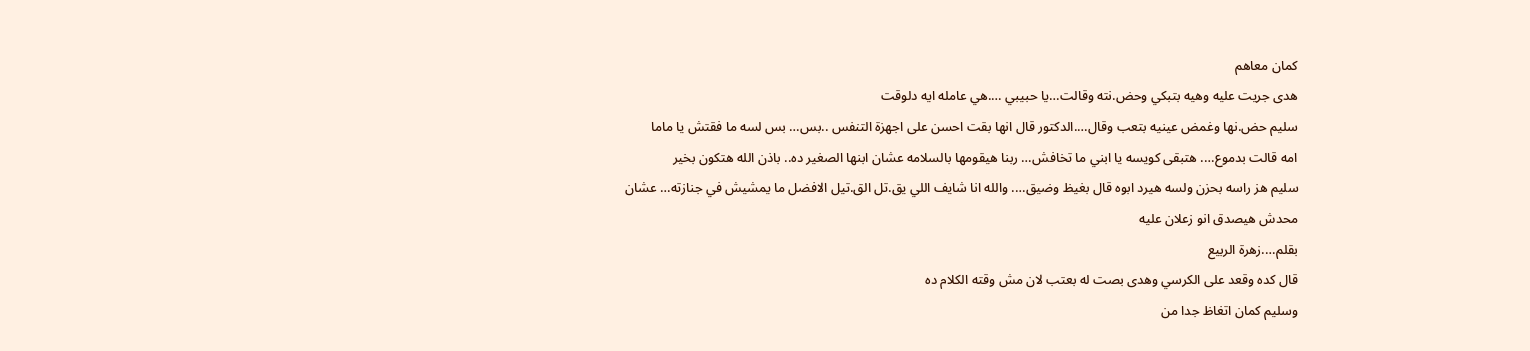كمان معاهم
هدى جريت عليه وهيه بتبكي وحض.نته وقالت…يا حبيبي ….هي عامله ايه دلوقت
سليم حض.نها وغمض عينيه بتعب وقال….الدكتور قال انها بقت احسن على اجهزة التنفس ..بس… بس لسه ما فقتش يا ماما
امه قالت بدموع…. هتبقى كويسه يا ابني ما تخافش… ربنا هيقومها بالسلامه عشان ابنها الصغير ده.. باذن الله هتكون بخير
سليم هز راسه بحزن ولسه هيرد ابوه قال بغيظ وضيق…. والله انا شايف اللي يق.تل الق.تيل الافضل ما يمشيش في جنازته… عشان محدش هيصدق انو زعلان عليه
بقلم….زهرة الربيع
قال كده وقعد على الكرسي وهدى بصت له بعتب لان مش وقته الكلام ده
وسليم كمان اتغاظ جدا من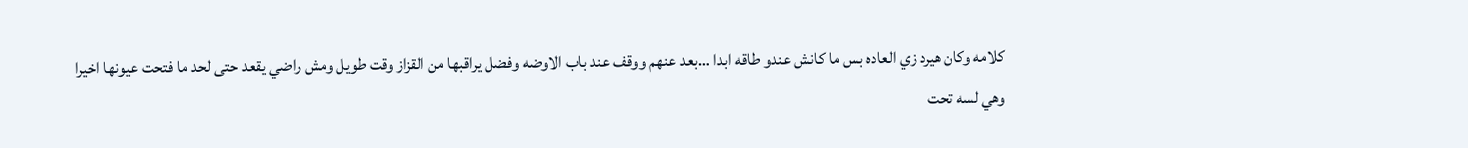كلامه وكان هيرد زي العاده بس ما كانش عندو طاقه ابدا …بعد عنهم ووقف عند باب الاوضه وفضل يراقبها من القزاز وقت طويل ومش راضي يقعد حتى لحد ما فتحت عيونها اخيرا وهي لسه تحت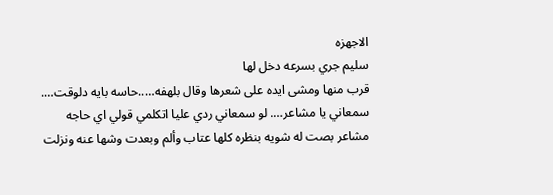الاجهزه
سليم جري بسرعه دخل لها
قرب منها ومشى ايده على شعرها وقال بلهفه…..حاسه بايه دلوقت…. سمعاني يا مشاعر…. لو سمعاني ردي عليا اتكلمي قولي اي حاجه
مشاعر بصت له شويه بنظره كلها عتاب وألم وبعدت وشها عنه ونزلت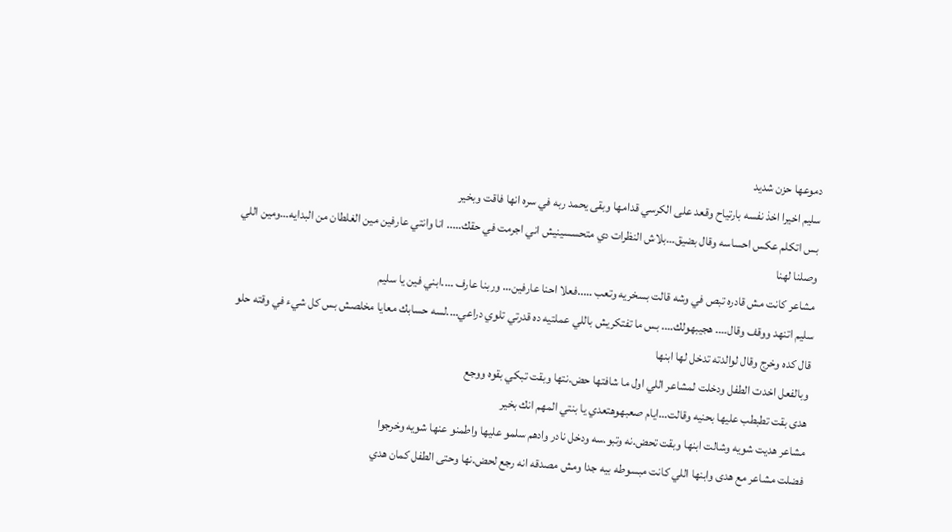دموعها حزن شديد
سليم اخيرا اخذ نفسه بارتياح وقعد على الكرسي قدامها وبقى يحمد ربه في سره انها فاقت وبخير
بس اتكلم عكس احساسه وقال بضيق…بلاش النظرات دي متحسسينيش اني اجرمت في حقك….. انا وانتي عارفين مين الغلطان من البدايه…ومين اللي وصلنا لهنا
مشاعر كانت مش قادره تبص في وشه قالت بسخريه وتعب …..فعلا احنا عارفين… وربنا عارف ….ابني فين يا سليم
سليم اتنهد ووقف وقال…. هجيبهولك…. بس ما تفتكريش باللي عملتيه ده قدرتي تلوي دراعي….لسه حسابك معايا مخلصش بس كل شيء في وقته حلو
قال كده وخرج وقال لوالدته تدخل لها ابنها
وبالفعل اخدت الطفل ودخلت لمشاعر اللي اول ما شافتها حض.نتها وبقت تبكي بقوه ووجع
هدى بقت تطبطب عليها بحنيه وقالت…ايام صعبهوهتعدي يا بنتي المهم انك بخير
مشاعر هديت شويه وشالت ابنها وبقت تحض.نه وتبو.سه ودخل نادر وادهم سلمو عليها واطمنو عنها شويه وخرجوا
فضلت مشاعر مع هدى وابنها اللي كانت مبسوطه بيه جدا ومش مصدقه انه رجع لحض.نها وحتى الطفل كمان هدي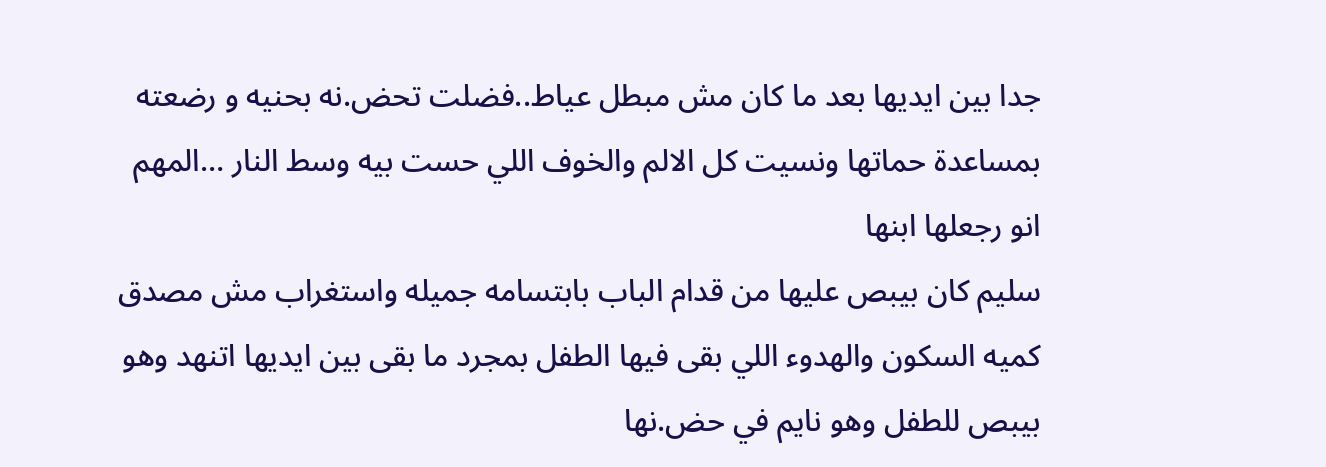جدا بين ايديها بعد ما كان مش مبطل عياط..فضلت تحض.نه بحنيه و رضعته بمساعدة حماتها ونسيت كل الالم والخوف اللي حست بيه وسط النار …المهم انو رجعلها ابنها
سليم كان بيبص عليها من قدام الباب بابتسامه جميله واستغراب مش مصدق كميه السكون والهدوء اللي بقى فيها الطفل بمجرد ما بقى بين ايديها اتنهد وهو بيبص للطفل وهو نايم في حض.نها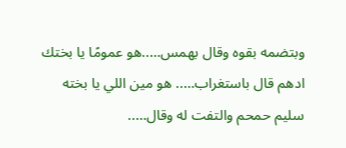وبتضمه بقوه وقال بهمس…..هو عمومًا يا بختك
ادهم قال باستغراب….. هو مين اللي يا بخته
سليم حمحم والتفت له وقال…..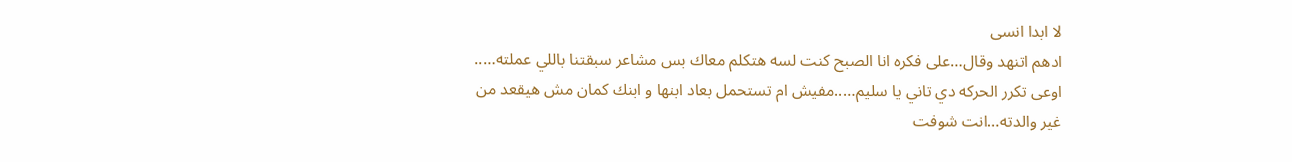لا ابدا انسى
ادهم اتنهد وقال…على فكره انا الصبح كنت لسه هتكلم معاك بس مشاعر سبقتنا باللي عملته….. اوعى تكرر الحركه دي تاني يا سليم…..مفيش ام تستحمل بعاد ابنها و ابنك كمان مش هيقعد من غير والدته…انت شوفت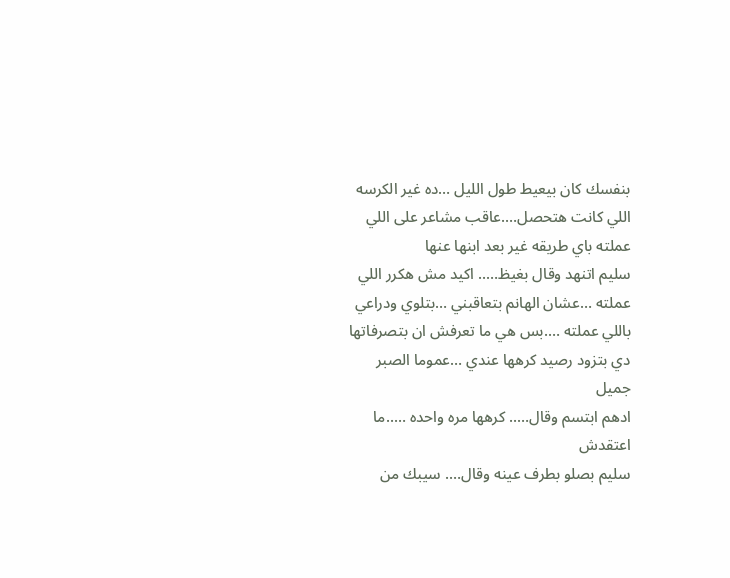بنفسك كان بيعيط طول الليل …ده غير الكرسه اللي كانت هتحصل….عاقب مشاعر على اللي عملته باي طريقه غير بعد ابنها عنها
سليم اتنهد وقال بغيظ….. اكيد مش هكرر اللي عملته …عشان الهانم بتعاقبني …بتلوي ودراعي باللي عملته ….بس هي ما تعرفش ان بتصرفاتها دي بتزود رصيد كرهها عندي …عموما الصبر جميل
ادهم ابتسم وقال….. كرهها مره واحده …..ما اعتقدش
سليم بصلو بطرف عينه وقال…. سيبك من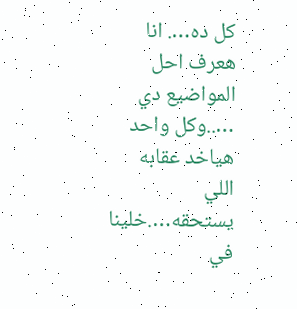كل ده…. انا هعرف احل المواضيع دي …..وكل واحد هياخد عقابه اللي يستحقه….خلينا في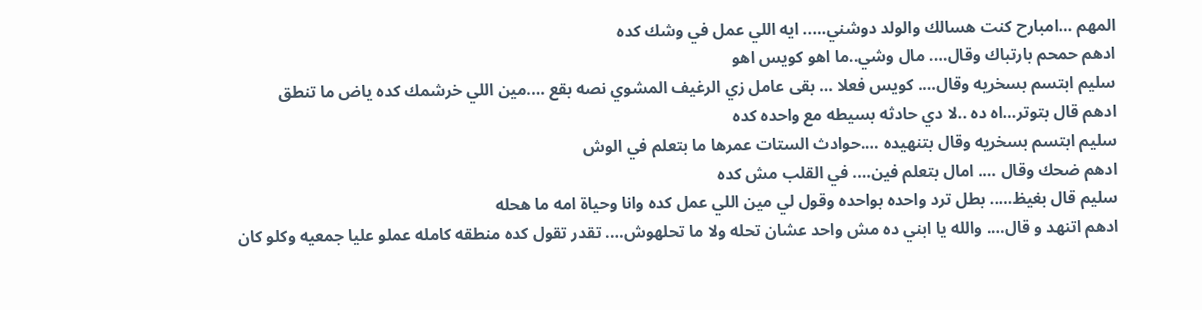المهم …امبارح كنت هسالك والولد دوشني….. ايه اللي عمل في وشك كده
ادهم حمحم بارتباك وقال…. مال وشي..ما اهو كويس اهو
سليم ابتسم بسخريه وقال…. كويس فعلا … بقى عامل زي الرغيف المشوي نصه بقع ….مين اللي خرشمك كده ياض ما تنطق
ادهم قال بتوتر…اه ده ..لا دي حادثه بسيطه مع واحده كده
سليم ابتسم بسخريه وقال بتنهيده ….حوادث الستات عمرها ما بتعلم في الوش
ادهم ضحك وقال …. امال بتعلم فين…. في القلب مش كده
سليم قال بغيظ….. بطل ترد واحده بواحده وقول لي مين اللي عمل كده وانا وحياة امه ما هحله
ادهم اتنهد و قال…. والله يا ابني ده مش واحد عشان تحله ولا ما تحلهوش…. تقدر تقول كده منطقه كامله عملو عليا جمعيه وكلو كان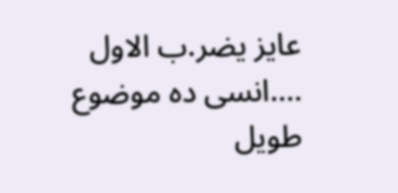عايز يضر.ب الاول ….انسى ده موضوع طويل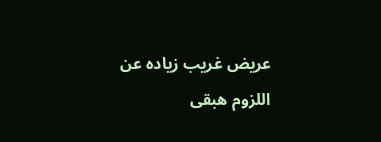عريض غريب زياده عن اللزوم هبقى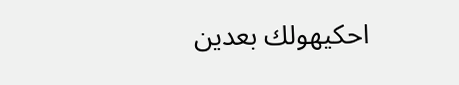احكيهولك بعدين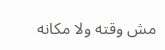مش وقته ولا مكانه